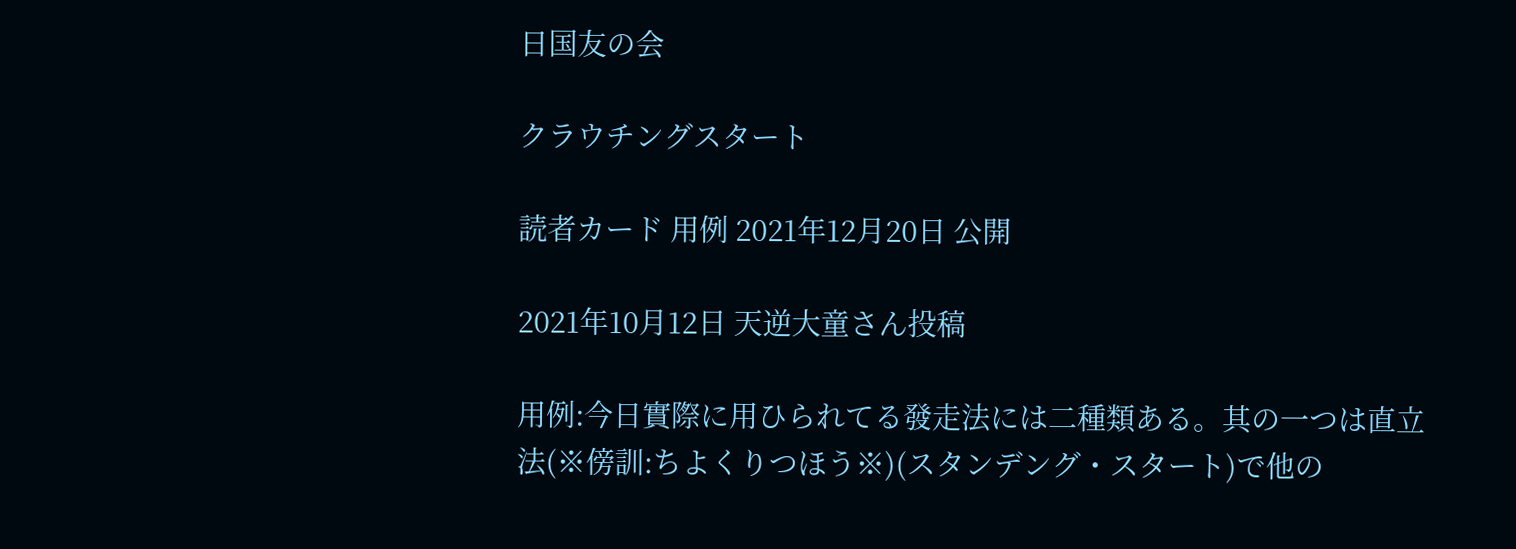日国友の会

クラウチングスタート

読者カード 用例 2021年12月20日 公開

2021年10月12日 天逆大童さん投稿

用例:今日實際に用ひられてる發走法には二種類ある。其の一つは直立法(※傍訓:ちよくりつほう※)(スタンデング・スタート)で他の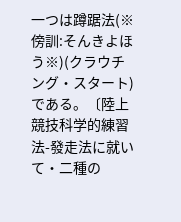一つは蹲踞法(※傍訓:そんきよほう※)(クラウチング・スタート)である。〔陸上競技科学的練習法-發走法に就いて・二種の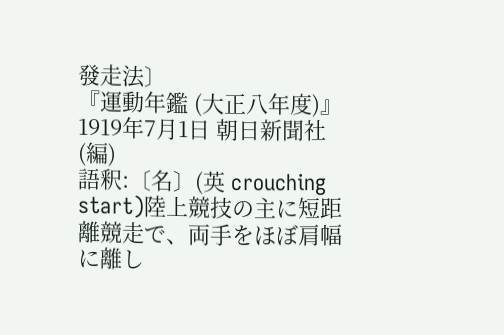發走法〕
『運動年鑑 (大正八年度)』 1919年7月1日 朝日新聞社(編)
語釈:〔名〕(英 crouching start)陸上競技の主に短距離競走で、両手をほぼ肩幅に離し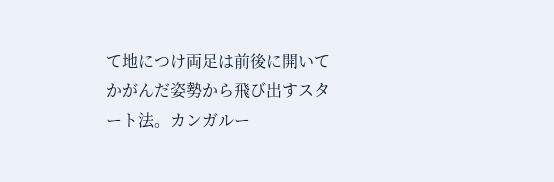て地につけ両足は前後に開いてかがんだ姿勢から飛び出すスタート法。カンガルー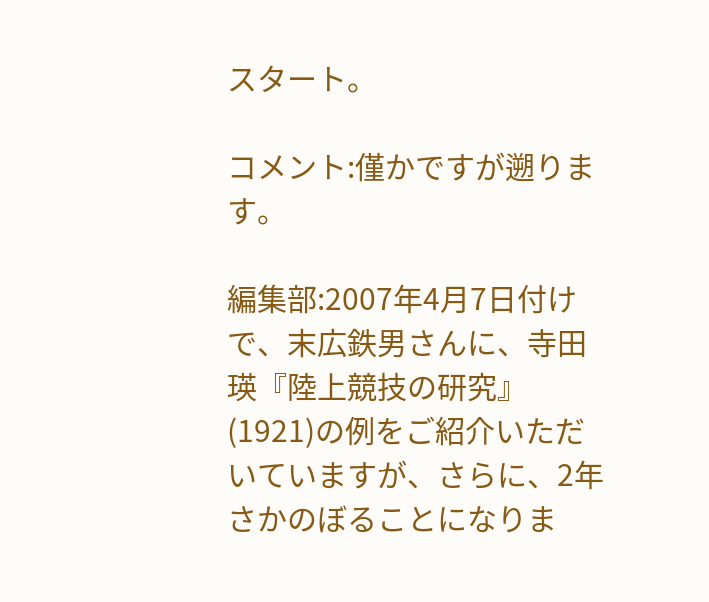スタート。

コメント:僅かですが遡ります。

編集部:2007年4月7日付けで、末広鉄男さんに、寺田瑛『陸上競技の研究』(1921)の例をご紹介いただいていますが、さらに、2年さかのぼることになりま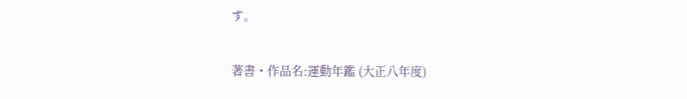す。

著書・作品名:運動年鑑 (大正八年度)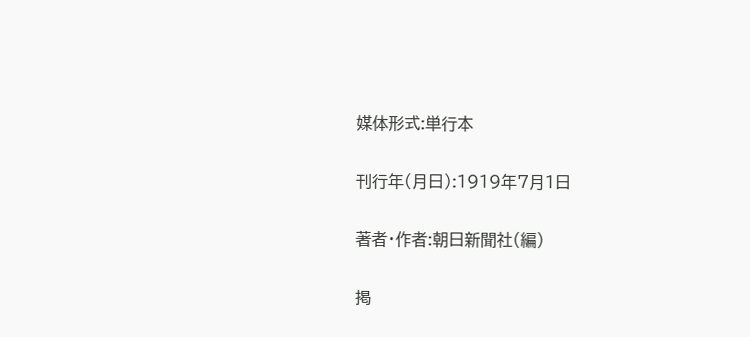媒体形式:単行本

刊行年(月日):1919年7月1日

著者・作者:朝日新聞社(編)

掲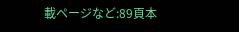載ページなど:89頁本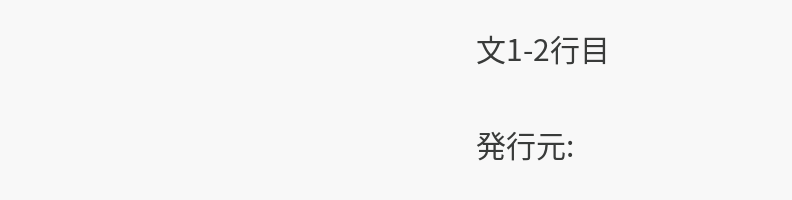文1-2行目

発行元: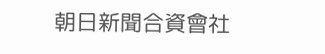朝日新聞合資會社